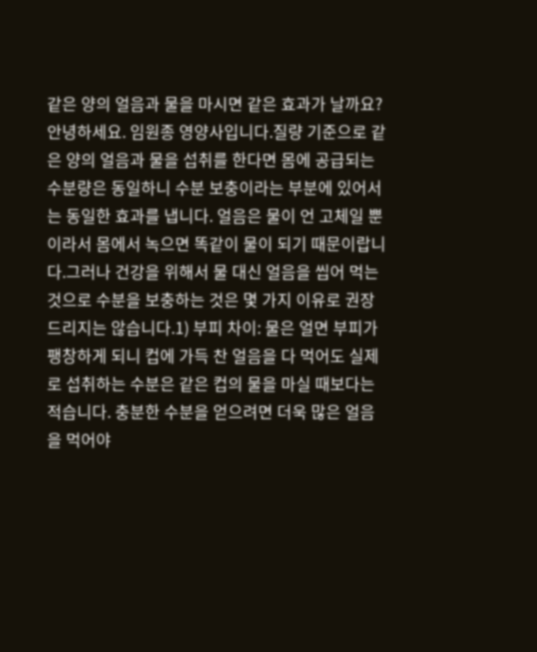같은 양의 얼음과 물을 마시면 같은 효과가 날까요?
안녕하세요. 임원종 영양사입니다.질량 기준으로 같은 양의 얼음과 물을 섭취를 한다면 몸에 공급되는 수분량은 동일하니 수분 보충이라는 부분에 있어서는 동일한 효과를 냅니다. 얼음은 물이 언 고체일 뿐이라서 몸에서 녹으면 똑같이 물이 되기 때문이랍니다.그러나 건강을 위해서 물 대신 얼음을 씹어 먹는 것으로 수분을 보충하는 것은 몇 가지 이유로 권장드리지는 않습니다.1) 부피 차이: 물은 얼면 부피가 팽창하게 되니 컵에 가득 찬 얼음을 다 먹어도 실제로 섭취하는 수분은 같은 컵의 물을 마실 때보다는 적습니다. 충분한 수분을 얻으려면 더욱 많은 얼음을 먹어야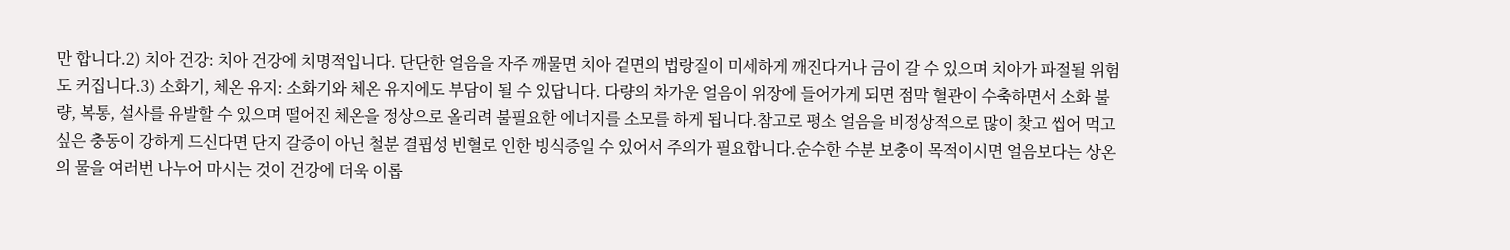만 합니다.2) 치아 건강: 치아 건강에 치명적입니다. 단단한 얼음을 자주 깨물면 치아 겉면의 법랑질이 미세하게 깨진다거나 금이 갈 수 있으며 치아가 파절될 위험도 커집니다.3) 소화기, 체온 유지: 소화기와 체온 유지에도 부담이 될 수 있답니다. 다량의 차가운 얼음이 위장에 들어가게 되면 점막 혈관이 수축하면서 소화 불량, 복통, 설사를 유발할 수 있으며 떨어진 체온을 정상으로 올리려 불필요한 에너지를 소모를 하게 됩니다.참고로 평소 얼음을 비정상적으로 많이 찾고 씹어 먹고 싶은 충동이 강하게 드신다면 단지 갈증이 아닌 철분 결핍성 빈혈로 인한 빙식증일 수 있어서 주의가 필요합니다.순수한 수분 보충이 목적이시면 얼음보다는 상온의 물을 여러번 나누어 마시는 것이 건강에 더욱 이롭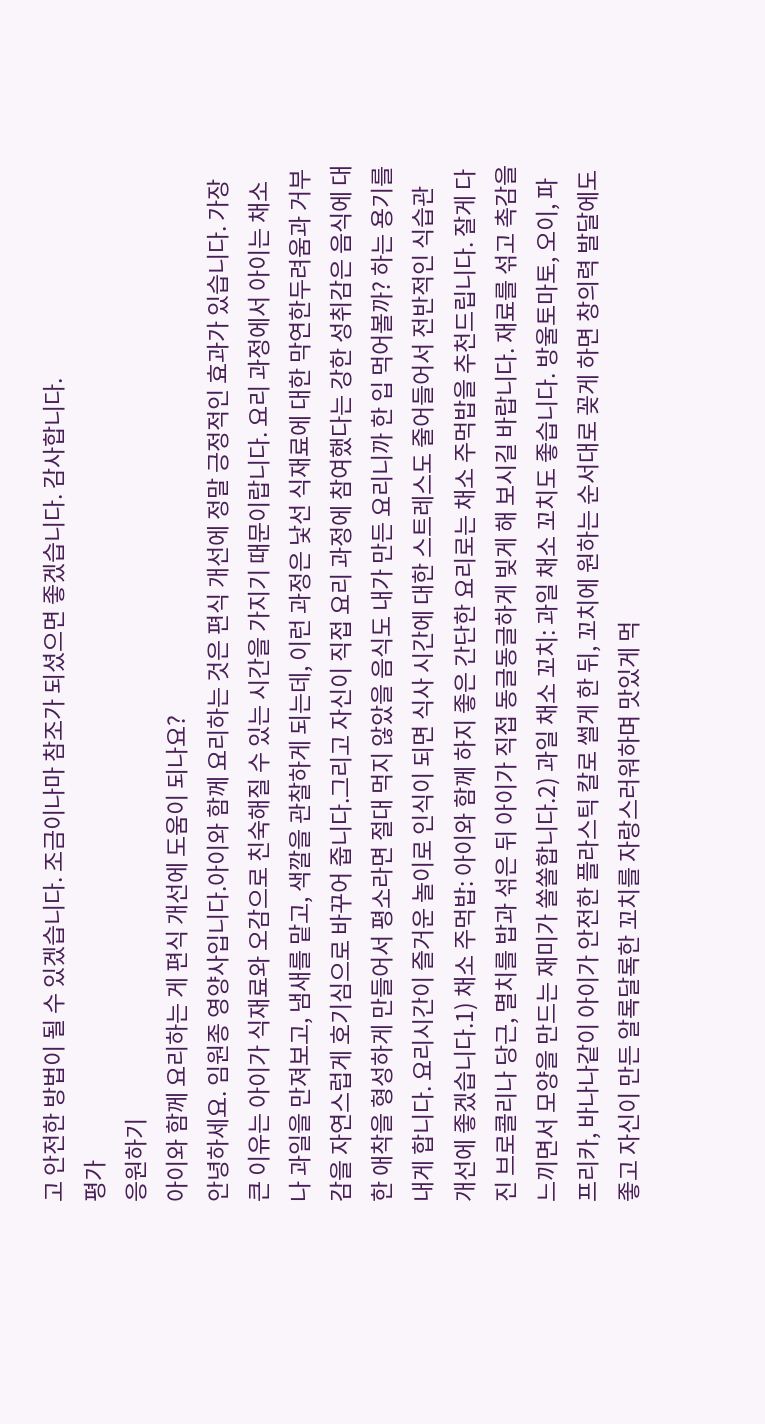고 안전한 방법이 될 수 있겠습니다. 조금이나마 참조가 되셨으면 좋겠습니다. 감사합니다.
평가
응원하기
아이와 함께 요리하는 게 편식 개선에 도움이 되나요?
안녕하세요. 임원종 영양사입니다.아이와 함께 요리하는 것은 편식 개선에 정말 긍정적인 효과가 있습니다. 가장 큰 이유는 아이가 식재료와 오감으로 친숙해질 수 있는 시간을 가지기 때문이랍니다. 요리 과정에서 아이는 채소나 과일을 만져보고, 냄새를 맡고, 색깔을 관찰하게 되는데, 이런 과정은 낯선 식재료에 대한 막연한두려움과 거부감을 자연스럽게 호기심으로 바꾸어 줍니다.그리고 자신이 직접 요리 과정에 참여했다는 강한 성취감은 음식에 대한 애착을 형성하게 만들어서 평소라면 절대 먹지 않았을 음식도 내가 만든 요리니까 한 입 먹어볼까? 하는 용기를 내게 합니다. 요리시간이 즐거운 놀이로 인식이 되면 식사 시간에 대한 스트레스도 줄어들어서 전반적인 식습관 개선에 좋겠습니다.1) 채소 주먹밥: 아이와 함께 하지 좋은 간단한 요리로는 채소 주먹밥을 추천드립니다. 잘게 다진 브로콜리나 당근, 멸치를 밥과 섞은 뒤 아이가 직접 동글동글하게 빚게 해 보시길 바랍니다. 재료를 섞고 촉감을 느끼면서 모양을 만드는 재미가 쏠쏠합니다.2) 과일 채소 꼬치: 과일 채소 꼬치도 좋습니다. 방울토마토, 오이, 파프리카, 바나나같이 아이가 안전한 플라스틱 칼로 썰게 한 뒤, 꼬치에 원하는 순서대로 꽂게 하면 창의력 발달에도 좋고 자신이 만든 알록달록한 꼬치를 자랑스러워하며 맛있게 먹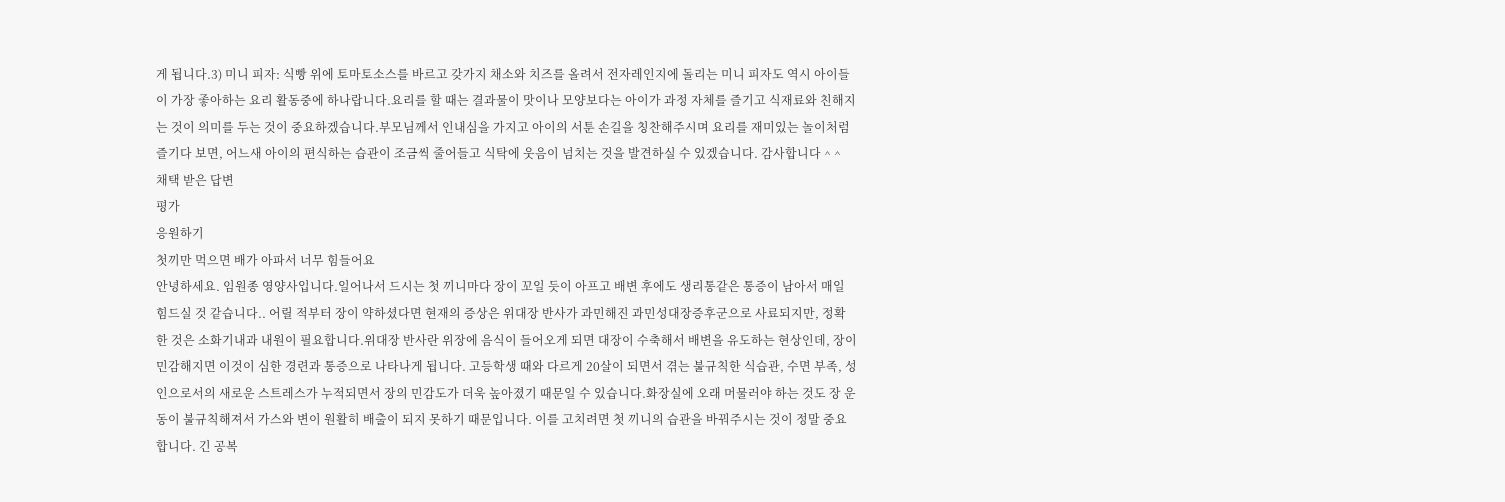게 됩니다.3) 미니 피자: 식빵 위에 토마토소스를 바르고 갖가지 채소와 치즈를 올려서 전자레인지에 돌리는 미니 피자도 역시 아이들이 가장 좋아하는 요리 활동중에 하나랍니다.요리를 할 때는 결과물이 맛이나 모양보다는 아이가 과정 자체를 즐기고 식재료와 친해지는 것이 의미를 두는 것이 중요하겠습니다.부모님께서 인내심을 가지고 아이의 서툰 손길을 칭찬해주시며 요리를 재미있는 놀이처럼 즐기다 보면, 어느새 아이의 편식하는 습관이 조금씩 줄어들고 식탁에 웃음이 넘치는 것을 발견하실 수 있겠습니다. 감사합니다 ^ ^
채택 받은 답변
평가
응원하기
첫끼만 먹으면 배가 아파서 너무 힘들어요
안녕하세요. 임원종 영양사입니다.일어나서 드시는 첫 끼니마다 장이 꼬일 듯이 아프고 배변 후에도 생리통같은 통증이 남아서 매일 힘드실 것 같습니다.. 어릴 적부터 장이 약하셨다면 현재의 증상은 위대장 반사가 과민해진 과민성대장증후군으로 사료되지만, 정확한 것은 소화기내과 내원이 필요합니다.위대장 반사란 위장에 음식이 들어오게 되면 대장이 수축해서 배변을 유도하는 현상인데, 장이 민감해지면 이것이 심한 경련과 통증으로 나타나게 됩니다. 고등학생 때와 다르게 20살이 되면서 겪는 불규칙한 식습관, 수면 부족, 성인으로서의 새로운 스트레스가 누적되면서 장의 민감도가 더욱 높아졌기 때문일 수 있습니다.화장실에 오래 머물러야 하는 것도 장 운동이 불규칙해져서 가스와 변이 원활히 배출이 되지 못하기 때문입니다. 이를 고치려면 첫 끼니의 습관을 바꿔주시는 것이 정말 중요합니다. 긴 공복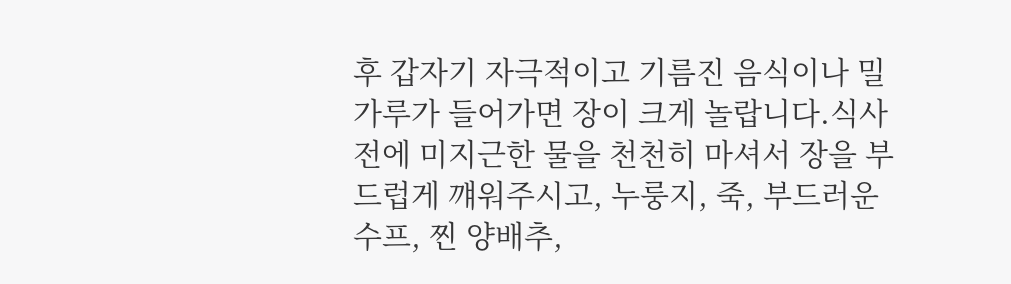후 갑자기 자극적이고 기름진 음식이나 밀가루가 들어가면 장이 크게 놀랍니다.식사 전에 미지근한 물을 천천히 마셔서 장을 부드럽게 꺠워주시고, 누룽지, 죽, 부드러운 수프, 찐 양배추,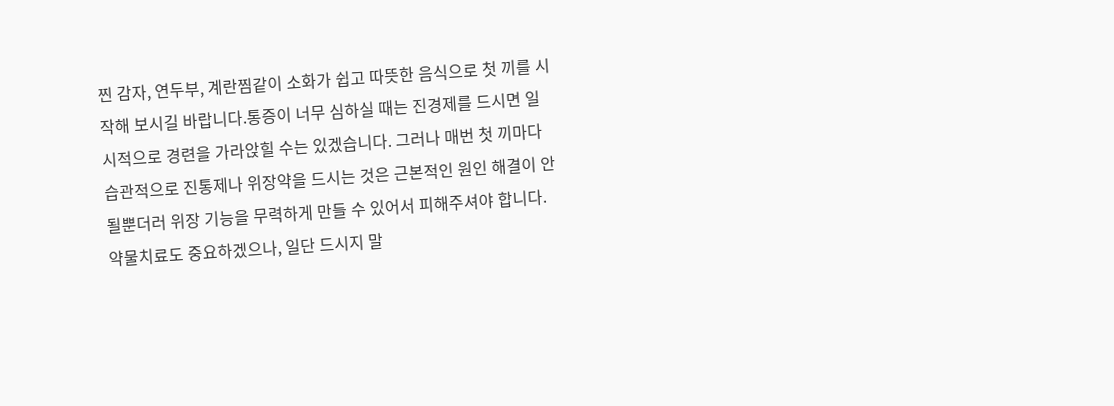찐 감자, 연두부, 계란찜같이 소화가 쉽고 따뜻한 음식으로 첫 끼를 시작해 보시길 바랍니다.통증이 너무 심하실 때는 진경제를 드시면 일시적으로 경련을 가라앉힐 수는 있겠습니다. 그러나 매번 첫 끼마다 습관적으로 진통제나 위장약을 드시는 것은 근본적인 원인 해결이 안 될뿐더러 위장 기능을 무력하게 만들 수 있어서 피해주셔야 합니다.약물치료도 중요하겠으나, 일단 드시지 말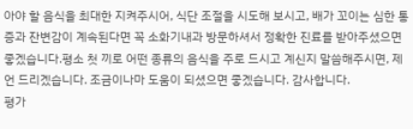아야 할 음식을 최대한 지켜주시어, 식단 조절을 시도해 보시고, 배가 꼬이는 심한 통증과 잔변감이 계속된다면 꼭 소화기내과 방문하셔서 정확한 진료를 받아주셨으면 좋겠습니다.평소 첫 끼로 어떤 종류의 음식을 주로 드시고 계신지 말씀해주시면, 제언 드리겠습니다. 조금이나마 도움이 되셨으면 좋겠습니다. 감사합니다.
평가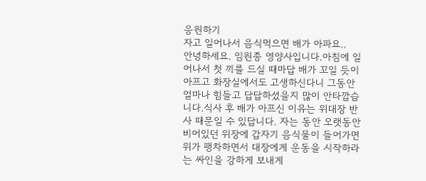응원하기
자고 일어나서 음식먹으면 배가 아파요..
안녕하세요. 임원종 영양사입니다.아침에 일어나서 첫 끼를 드실 때마답 배가 꼬일 듯이 아프고 화장실에서도 고생하신다니 그동안 얼마나 힘들고 답답하셨을지 많이 안타깝습니다.식사 후 배가 아프신 이유는 위대장 반사 때문일 수 있답니다. 자는 동안 오랫동안 비어있던 위장에 갑자기 음식물이 들어가면 위가 팽차하면서 대장에게 운동을 시작하라는 싸인을 강하게 보내게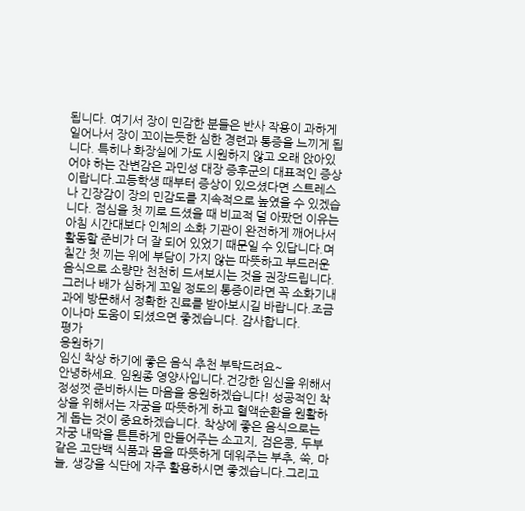됩니다. 여기서 장이 민감한 분들은 반사 작용이 과하게 일어나서 장이 꼬이는듯한 심한 경련과 통증을 느끼게 됩니다. 특히나 화장실에 가도 시원하지 않고 오래 앉아있어야 하는 잔변감은 과민성 대장 증후군의 대표적인 증상이랍니다.고등학생 때부터 증상이 있으셨다면 스트레스나 긴장감이 장의 민감도를 지속적으로 높였을 수 있겠습니다. 점심을 첫 끼로 드셨을 때 비교적 덜 아팠던 이유는 아침 시간대보다 인체의 소화 기관이 완전하게 깨어나서 활동할 준비가 더 잘 되어 있었기 때문일 수 있답니다.며칠간 첫 끼는 위에 부담이 가지 않는 따뜻하고 부드러운 음식으로 소량만 천천히 드셔보시는 것을 권장드립니다. 그러나 배가 심하게 꼬일 정도의 통증이라면 꼭 소화기내과에 방문해서 정확한 진료를 받아보시길 바랍니다.조금이나마 도움이 되셨으면 좋겠습니다. 감사합니다.
평가
응원하기
임신 착상 하기에 좋은 음식 추천 부탁드려요~
안녕하세요. 임원종 영양사입니다.건강한 임신을 위해서 정성껏 준비하시는 마음을 응원하겠습니다! 성공적인 착상을 위해서는 자궁을 따뜻하게 하고 혈액순환을 원활하게 돕는 것이 중요하겠습니다. 착상에 좋은 음식으로는 자궁 내막을 튼튼하게 만들어주는 소고지, 검은콩, 두부 같은 고단백 식품과 몸을 따뜻하게 데워주는 부추, 쑥, 마늘, 생강을 식단에 자주 활용하시면 좋겠습니다.그리고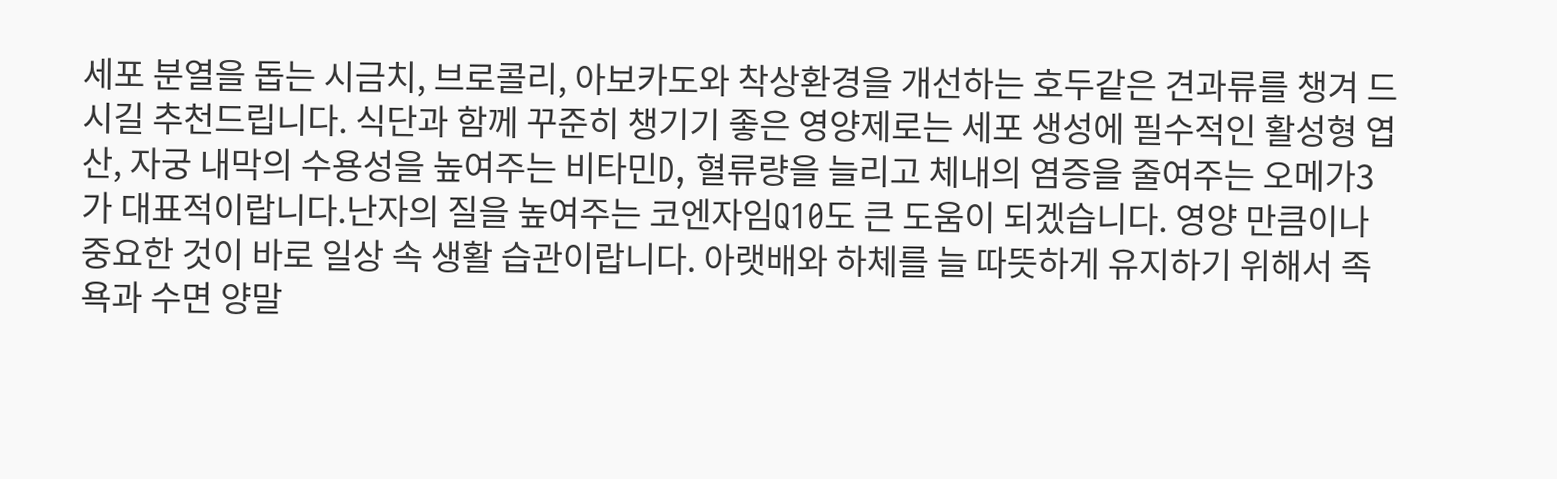세포 분열을 돕는 시금치, 브로콜리, 아보카도와 착상환경을 개선하는 호두같은 견과류를 챙겨 드시길 추천드립니다. 식단과 함께 꾸준히 챙기기 좋은 영양제로는 세포 생성에 필수적인 활성형 엽산, 자궁 내막의 수용성을 높여주는 비타민D, 혈류량을 늘리고 체내의 염증을 줄여주는 오메가3가 대표적이랍니다.난자의 질을 높여주는 코엔자임Q10도 큰 도움이 되겠습니다. 영양 만큼이나 중요한 것이 바로 일상 속 생활 습관이랍니다. 아랫배와 하체를 늘 따뜻하게 유지하기 위해서 족욕과 수면 양말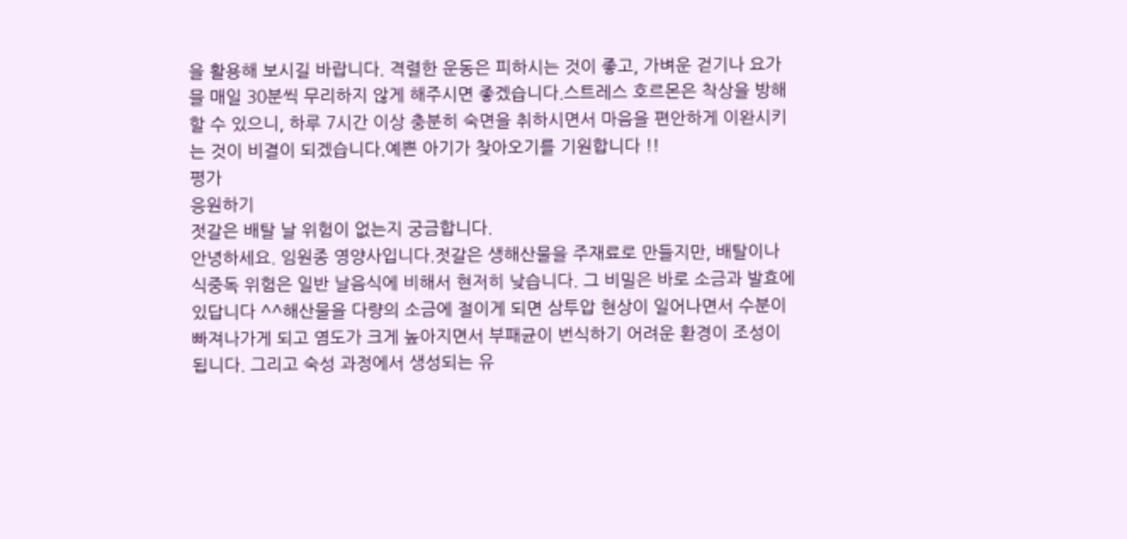을 활용해 보시길 바랍니다. 격렬한 운동은 피하시는 것이 좋고, 가벼운 걷기나 요가믈 매일 30분씩 무리하지 않게 해주시면 좋겠습니다.스트레스 호르몬은 착상을 방해할 수 있으니, 하루 7시간 이상 충분히 숙면을 취하시면서 마음을 편안하게 이완시키는 것이 비결이 되겠습니다.예쁜 아기가 찾아오기를 기원합니다 !!
평가
응원하기
젓갈은 배탈 날 위험이 없는지 궁금합니다.
안녕하세요. 임원종 영양사입니다.젓갈은 생해산물을 주재료로 만들지만, 배탈이나 식중독 위험은 일반 날음식에 비해서 현저히 낮습니다. 그 비밀은 바로 소금과 발효에 있답니다 ^^해산물을 다량의 소금에 절이게 되면 삼투압 현상이 일어나면서 수분이 빠져나가게 되고 염도가 크게 높아지면서 부패균이 번식하기 어려운 환경이 조성이됩니다. 그리고 숙성 과정에서 생성되는 유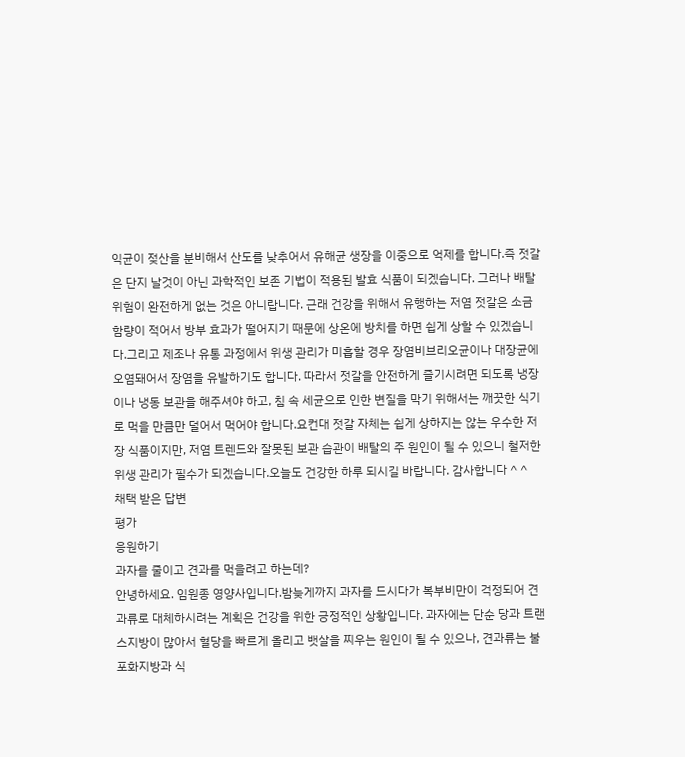익균이 젖산을 분비해서 산도를 낮추어서 유해균 생장을 이중으로 억제를 합니다.즉 젓갈은 단지 날것이 아닌 과학적인 보존 기법이 적용된 발효 식품이 되겠습니다. 그러나 배탈 위험이 완전하게 없는 것은 아니랍니다. 근래 건강을 위해서 유행하는 저염 젓갈은 소금 함량이 적어서 방부 효과가 떨어지기 때문에 상온에 방치를 하면 쉽게 상할 수 있겠습니다.그리고 제조나 유통 과정에서 위생 관리가 미흡할 경우 장염비브리오균이나 대장균에 오염돼어서 장염을 유발하기도 합니다. 따라서 젓갈을 안전하게 즐기시려면 되도록 냉장이나 냉동 보관을 해주셔야 하고, 침 속 세균으로 인한 변질을 막기 위해서는 깨끗한 식기로 먹을 만큼만 덜어서 먹어야 합니다.요컨대 젓갈 자체는 쉽게 상하지는 않는 우수한 저장 식품이지만, 저염 트렌드와 잘못된 보관 습관이 배탈의 주 원인이 될 수 있으니 철저한 위생 관리가 필수가 되겠습니다.오늘도 건강한 하루 되시길 바랍니다. 감사합니다 ^ ^
채택 받은 답변
평가
응원하기
과자를 줄이고 견과를 먹을려고 하는데?
안녕하세요. 임원종 영양사입니다.밤늦게까지 과자를 드시다가 복부비만이 걱정되어 견과류로 대체하시려는 계획은 건강을 위한 긍정적인 상황입니다. 과자에는 단순 당과 트랜스지방이 많아서 혈당을 빠르게 올리고 뱃살을 찌우는 원인이 될 수 있으나, 견과류는 불포화지방과 식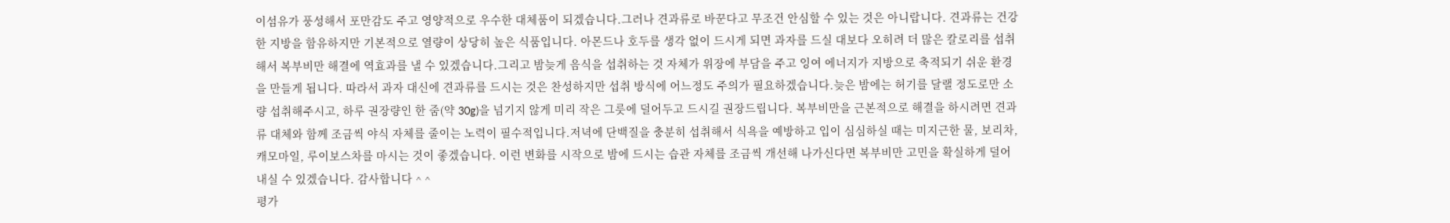이섬유가 풍성해서 포만감도 주고 영양적으로 우수한 대체품이 되겠습니다.그러나 견과류로 바꾼다고 무조건 안심할 수 있는 것은 아니랍니다. 견과류는 건강한 지방을 함유하지만 기본적으로 열량이 상당히 높은 식품입니다. 아몬드나 호두를 생각 없이 드시게 되면 과자를 드실 대보다 오히려 더 많은 칼로리를 섭취해서 복부비만 해결에 역효과를 낼 수 있겠습니다.그리고 밤늦게 음식을 섭취하는 것 자체가 위장에 부담을 주고 잉여 에너지가 지방으로 축적되기 쉬운 환경을 만들게 됩니다. 따라서 과자 대신에 견과류를 드시는 것은 찬성하지만 섭취 방식에 어느정도 주의가 필요하겠습니다.늦은 밤에는 허기를 달랠 정도로만 소량 섭취해주시고, 하루 권장량인 한 줌(약 30g)을 넘기지 않게 미리 작은 그릇에 덜어두고 드시길 권장드립니다. 복부비만을 근본적으로 해결을 하시려면 견과류 대체와 함께 조금씩 야식 자체를 줄이는 노력이 필수적입니다.저녁에 단백질을 충분히 섭취해서 식욕을 예방하고 입이 심심하실 때는 미지근한 물, 보리차, 캐모마일, 루이보스차를 마시는 것이 좋겠습니다. 이런 변화를 시작으로 밤에 드시는 습관 자체를 조금씩 개선해 나가신다면 복부비만 고민을 확실하게 덜어내실 수 있겠습니다. 감사합니다 ^ ^
평가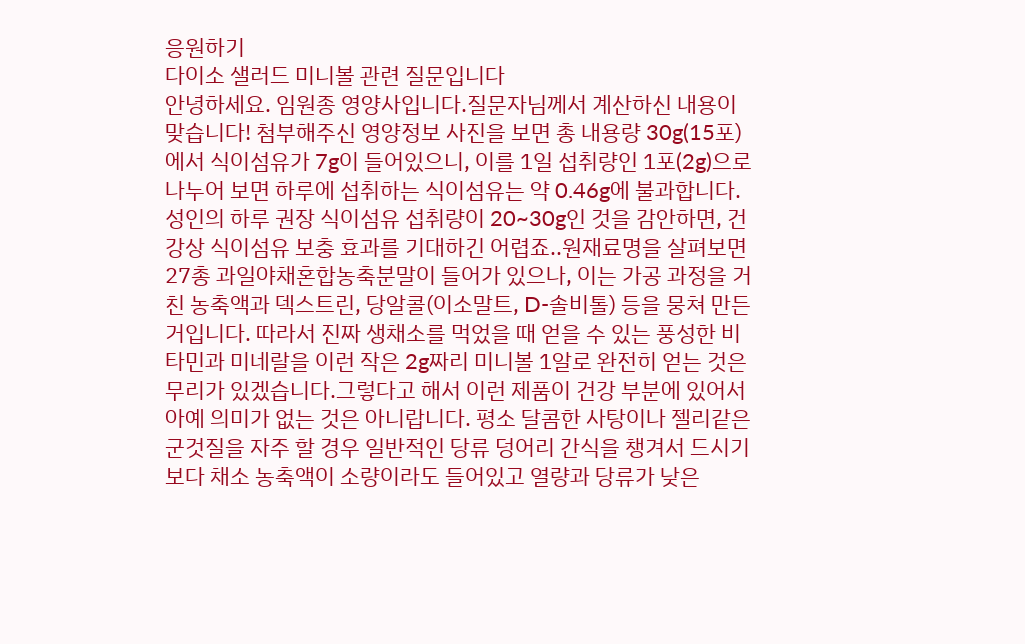응원하기
다이소 샐러드 미니볼 관련 질문입니다
안녕하세요. 임원종 영양사입니다.질문자님께서 계산하신 내용이 맞습니다! 첨부해주신 영양정보 사진을 보면 총 내용량 30g(15포)에서 식이섬유가 7g이 들어있으니, 이를 1일 섭취량인 1포(2g)으로 나누어 보면 하루에 섭취하는 식이섬유는 약 0.46g에 불과합니다. 성인의 하루 권장 식이섬유 섭취량이 20~30g인 것을 감안하면, 건강상 식이섬유 보충 효과를 기대하긴 어렵죠..원재료명을 살펴보면 27총 과일야채혼합농축분말이 들어가 있으나, 이는 가공 과정을 거친 농축액과 덱스트린, 당알콜(이소말트, D-솔비톨) 등을 뭉쳐 만든 거입니다. 따라서 진짜 생채소를 먹었을 때 얻을 수 있는 풍성한 비타민과 미네랄을 이런 작은 2g짜리 미니볼 1알로 완전히 얻는 것은 무리가 있겠습니다.그렇다고 해서 이런 제품이 건강 부분에 있어서 아예 의미가 없는 것은 아니랍니다. 평소 달콤한 사탕이나 젤리같은 군것질을 자주 할 경우 일반적인 당류 덩어리 간식을 챙겨서 드시기보다 채소 농축액이 소량이라도 들어있고 열량과 당류가 낮은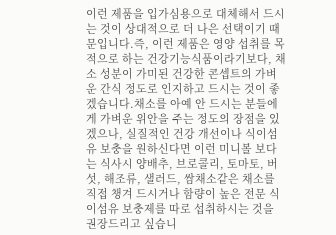이런 제품을 입가심용으로 대체해서 드시는 것이 상대적으로 더 나은 선택이기 때문입니다.즉, 이런 제품은 영양 섭취를 목적으로 하는 건강기능식품이라기보다, 채소 성분이 가미된 건강한 콘셉트의 가벼운 간식 정도로 인지하고 드시는 것이 좋겠습니다.채소를 아예 안 드시는 분들에게 가벼운 위안을 주는 정도의 장점을 있겠으나, 실질적인 건강 개선이나 식이섬유 보충을 원하신다면 이런 미니볼 보다는 식사시 양배추, 브로콜리, 토마토, 버섯, 해조류, 샐러드, 쌈채소같은 채소를 직접 챙겨 드시거나 함량이 높은 전문 식이섬유 보충제를 따로 섭취하시는 것을 권장드리고 싶습니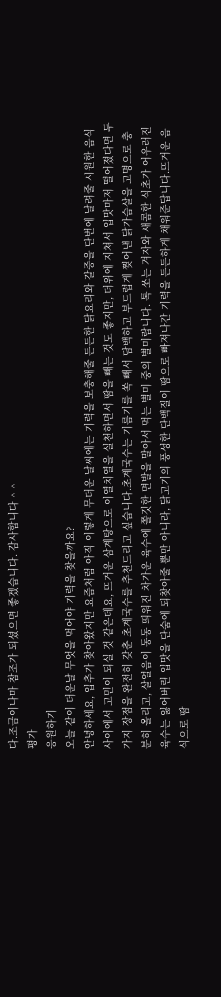다.조금이나마 참조가 되셨으면 좋겠습니다. 감사합니다 ^ ^
평가
응원하기
오늘 같이 더운날 무엇을 먹어야 기력을 찾을까요?
안녕하세요, 입추가 찾아왔지만 요즘처럼 아직 이렇게 무더운 날씨에는 기력을 보충해줄 든든한 닭요리와 갈증을 단번에 날려줄 시원한 음식 사이에서 고민이 되실 것 같은데요, 뜨거운 삼계탕으로 이열치열을 실천하면서 땀을 빼는 것도 좋지만, 더위에 지쳐서 입맛마저 떨어졌다면 두 가지 장점을 완전히 갖춘 초계국수를 추천드리고 싶습니다.초계국수는 기름기를 쏙 빼서 담백하고 부드럽게 찢어낸 닭가슴살을 고명으로 충분히 올리고, 살얼음이 동동 띄워진 차가운 육수에 쫄깃한 면발을 말아서 먹는 별미 중의 별미랍니다. 톡 쏘는 겨자와 새콤한 식초가 어우러진 육수는 잃어버린 입맛을 단숨에 되찾아줄 뿐만 아니라, 닭고기의 풍성한 단백질이 땀으로 빠져나간 기력을 든든하게 채워준답니다.뜨거운 음식으로 땀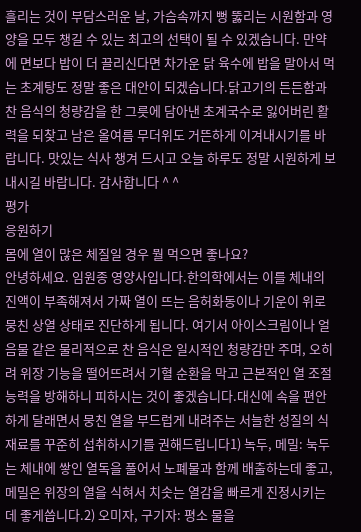흘리는 것이 부담스러운 날, 가슴속까지 뻥 뚫리는 시원함과 영양을 모두 챙길 수 있는 최고의 선택이 될 수 있겠습니다. 만약에 면보다 밥이 더 끌리신다면 차가운 닭 육수에 밥을 말아서 먹는 초계탕도 정말 좋은 대안이 되겠습니다.닭고기의 든든함과 찬 음식의 청량감을 한 그릇에 담아낸 초계국수로 잃어버린 활력을 되찾고 남은 올여름 무더위도 거뜬하게 이겨내시기를 바랍니다. 맛있는 식사 챙겨 드시고 오늘 하루도 정말 시원하게 보내시길 바랍니다. 감사합니다 ^ ^
평가
응원하기
몸에 열이 많은 체질일 경우 뭘 먹으면 좋나요?
안녕하세요. 임원종 영양사입니다.한의학에서는 이를 체내의 진액이 부족해져서 가짜 열이 뜨는 음허화동이나 기운이 위로 뭉친 상열 상태로 진단하게 됩니다. 여기서 아이스크림이나 얼음물 같은 물리적으로 찬 음식은 일시적인 청량감만 주며, 오히려 위장 기능을 떨어뜨려서 기혈 순환을 막고 근본적인 열 조절 능력을 방해하니 피하시는 것이 좋겠습니다.대신에 속을 편안하게 달래면서 뭉친 열을 부드럽게 내려주는 서늘한 성질의 식재료를 꾸준히 섭취하시기를 권해드립니다1) 녹두, 메밀: 눅두는 체내에 쌓인 열독을 풀어서 노폐물과 함께 배출하는데 좋고, 메밀은 위장의 열을 식혀서 치솟는 열감을 빠르게 진정시키는데 좋게씁니다.2) 오미자, 구기자: 평소 물을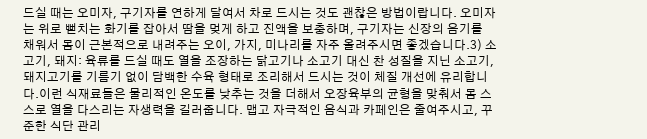드실 때는 오미자, 구기자를 연하게 달여서 차로 드시는 것도 괜찮은 방법이랍니다. 오미자는 위로 뻗치는 화기를 잡아서 땀을 멎게 하고 진액을 보충하며, 구기자는 신장의 음기를 채워서 몸이 근본적으로 내려주는 오이, 가지, 미나리를 자주 올려주시면 좋겠습니다.3) 소고기, 돼지: 육류를 드실 때도 열을 조장하는 닭고기나 소고기 대신 찬 성질을 지닌 소고기, 돼지고기를 기름기 없이 담백한 수육 형태로 조리해서 드시는 것이 체질 개선에 유리합니다.이런 식재료들은 물리적인 온도를 낮추는 것을 더해서 오장육부의 균형을 맞춰서 몸 스스로 열을 다스리는 자생력을 길러줍니다. 맵고 자극적인 음식과 카페인은 줄여주시고, 꾸준한 식단 관리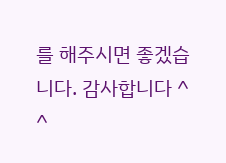를 해주시면 좋겠습니다. 감사합니다 ^ ^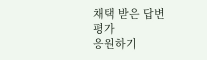채택 받은 답변
평가
응원하기